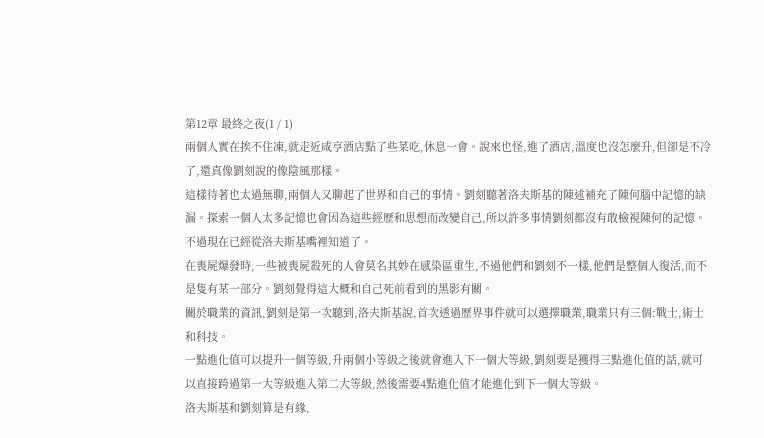第12章 最終之夜(1 / 1)
兩個人實在挨不住凍,就走近咸亨酒店點了些菜吃,休息一會。說來也怪,進了酒店,溫度也沒怎麼升,但卻是不冷了,還真像劉刻說的像陰風那樣。
這樣待著也太過無聊,兩個人又聊起了世界和自己的事情。劉刻聽著洛夫斯基的陳述補充了陳何腦中記憶的缺漏。探索一個人太多記憶也會因為這些經歷和思想而改變自己,所以許多事情劉刻都沒有敢檢視陳何的記憶。
不過現在已經從洛夫斯基嘴裡知道了。
在喪屍爆發時,一些被喪屍殺死的人會莫名其妙在感染區重生,不過他們和劉刻不一樣,他們是整個人復活,而不是隻有某一部分。劉刻覺得這大概和自己死前看到的黑影有關。
關於職業的資訊,劉刻是第一次聽到,洛夫斯基說,首次透過歷界事件就可以選擇職業,職業只有三個:戰士,術士和科技。
一點進化值可以提升一個等級,升兩個小等級之後就會進入下一個大等級,劉刻要是獲得三點進化值的話,就可以直接跨過第一大等級進入第二大等級,然後需要4點進化值才能進化到下一個大等級。
洛夫斯基和劉刻算是有緣,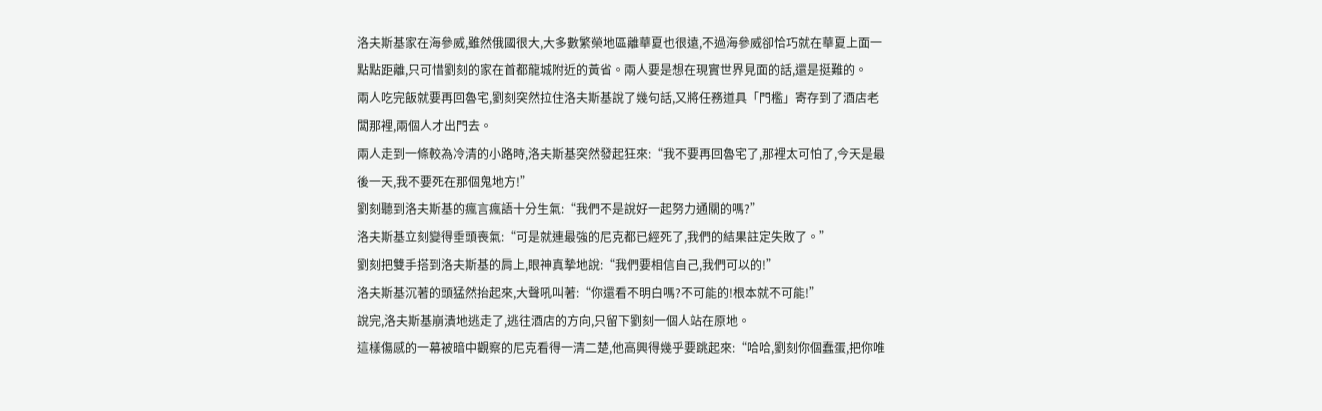洛夫斯基家在海參威,雖然俄國很大,大多數繁榮地區離華夏也很遠,不過海參威卻恰巧就在華夏上面一點點距離,只可惜劉刻的家在首都龍城附近的黃省。兩人要是想在現實世界見面的話,還是挺難的。
兩人吃完飯就要再回魯宅,劉刻突然拉住洛夫斯基說了幾句話,又將任務道具「門檻」寄存到了酒店老闆那裡,兩個人才出門去。
兩人走到一條較為冷清的小路時,洛夫斯基突然發起狂來:“我不要再回魯宅了,那裡太可怕了,今天是最後一天,我不要死在那個鬼地方!”
劉刻聽到洛夫斯基的瘋言瘋語十分生氣:“我們不是說好一起努力通關的嗎?”
洛夫斯基立刻變得垂頭喪氣:“可是就連最強的尼克都已經死了,我們的結果註定失敗了。”
劉刻把雙手搭到洛夫斯基的肩上,眼神真摯地說:“我們要相信自己,我們可以的!”
洛夫斯基沉著的頭猛然抬起來,大聲吼叫著:“你還看不明白嗎?不可能的!根本就不可能!”
說完,洛夫斯基崩潰地逃走了,逃往酒店的方向,只留下劉刻一個人站在原地。
這樣傷感的一幕被暗中觀察的尼克看得一清二楚,他高興得幾乎要跳起來:“哈哈,劉刻你個蠢蛋,把你唯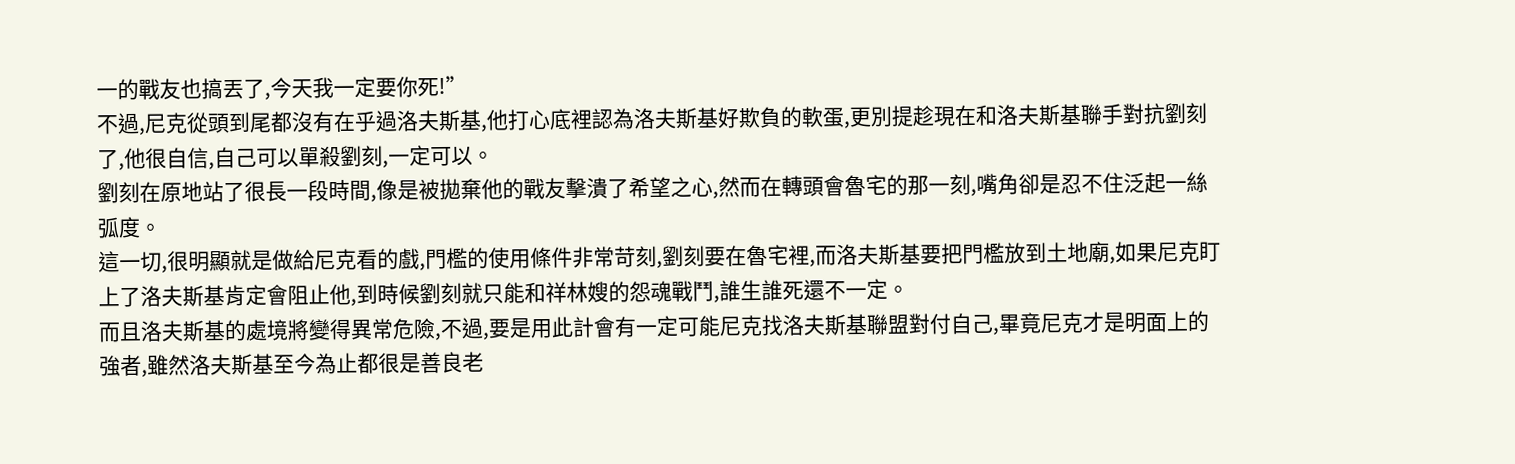一的戰友也搞丟了,今天我一定要你死!”
不過,尼克從頭到尾都沒有在乎過洛夫斯基,他打心底裡認為洛夫斯基好欺負的軟蛋,更別提趁現在和洛夫斯基聯手對抗劉刻了,他很自信,自己可以單殺劉刻,一定可以。
劉刻在原地站了很長一段時間,像是被拋棄他的戰友擊潰了希望之心,然而在轉頭會魯宅的那一刻,嘴角卻是忍不住泛起一絲弧度。
這一切,很明顯就是做給尼克看的戲,門檻的使用條件非常苛刻,劉刻要在魯宅裡,而洛夫斯基要把門檻放到土地廟,如果尼克盯上了洛夫斯基肯定會阻止他,到時候劉刻就只能和祥林嫂的怨魂戰鬥,誰生誰死還不一定。
而且洛夫斯基的處境將變得異常危險,不過,要是用此計會有一定可能尼克找洛夫斯基聯盟對付自己,畢竟尼克才是明面上的強者,雖然洛夫斯基至今為止都很是善良老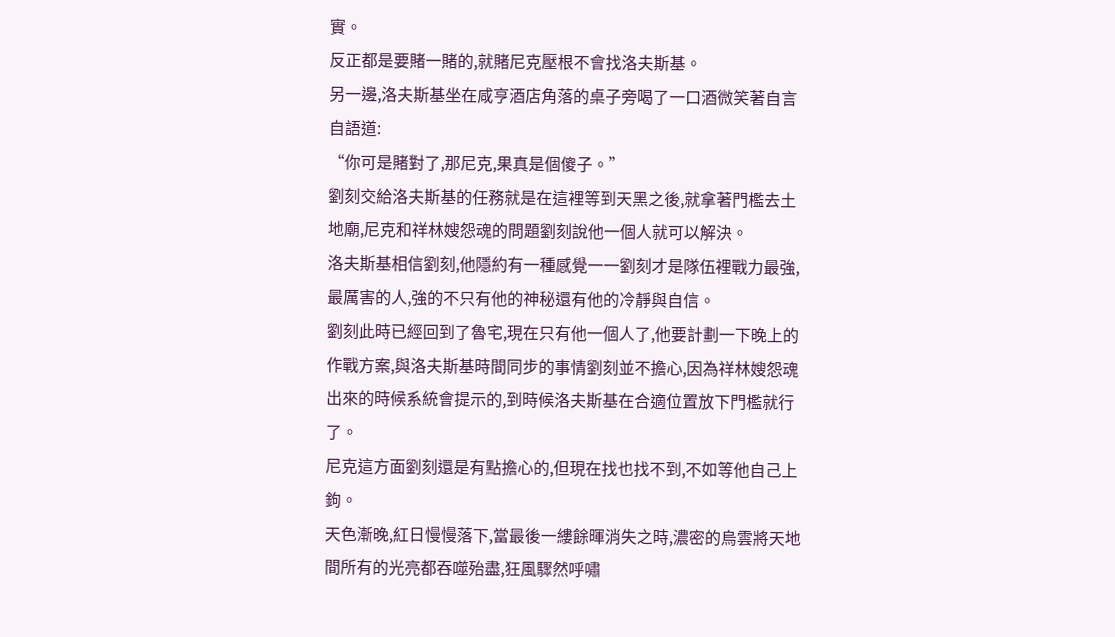實。
反正都是要賭一賭的,就賭尼克壓根不會找洛夫斯基。
另一邊,洛夫斯基坐在咸亨酒店角落的桌子旁喝了一口酒微笑著自言自語道:
“你可是賭對了,那尼克,果真是個傻子。”
劉刻交給洛夫斯基的任務就是在這裡等到天黑之後,就拿著門檻去土地廟,尼克和祥林嫂怨魂的問題劉刻說他一個人就可以解決。
洛夫斯基相信劉刻,他隱約有一種感覺一一劉刻才是隊伍裡戰力最強,最厲害的人,強的不只有他的神秘還有他的冷靜與自信。
劉刻此時已經回到了魯宅,現在只有他一個人了,他要計劃一下晚上的作戰方案,與洛夫斯基時間同步的事情劉刻並不擔心,因為祥林嫂怨魂出來的時候系統會提示的,到時候洛夫斯基在合適位置放下門檻就行了。
尼克這方面劉刻還是有點擔心的,但現在找也找不到,不如等他自己上鉤。
天色漸晚,紅日慢慢落下,當最後一縷餘暉消失之時,濃密的烏雲將天地間所有的光亮都吞噬殆盡,狂風驟然呼嘯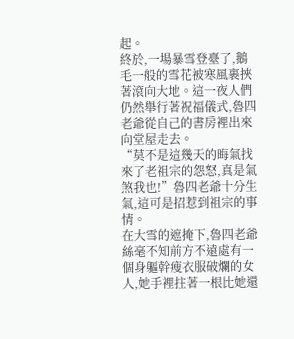起。
終於,一場暴雪登臺了,鵝毛一般的雪花被寒風裹挾著滾向大地。這一夜人們仍然舉行著祝福儀式,魯四老爺從自己的書房裡出來向堂屋走去。
“莫不是這幾天的晦氣找來了老祖宗的怨怒,真是氣煞我也!”魯四老爺十分生氣,這可是招惹到祖宗的事情。
在大雪的遮掩下,魯四老爺絲毫不知前方不遠處有一個身軀幹瘦衣服破爛的女人,她手裡拄著一根比她還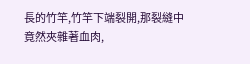長的竹竿,竹竿下端裂開,那裂縫中竟然夾雜著血肉,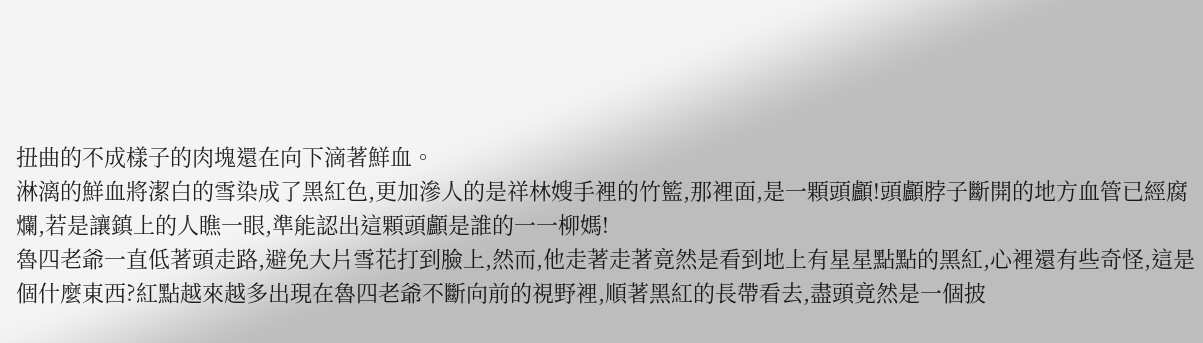扭曲的不成樣子的肉塊還在向下滴著鮮血。
淋漓的鮮血將潔白的雪染成了黑紅色,更加滲人的是祥林嫂手裡的竹籃,那裡面,是一顆頭顱!頭顱脖子斷開的地方血管已經腐爛,若是讓鎮上的人瞧一眼,準能認出這顆頭顱是誰的一一柳媽!
魯四老爺一直低著頭走路,避免大片雪花打到臉上,然而,他走著走著竟然是看到地上有星星點點的黑紅,心裡還有些奇怪,這是個什麼東西?紅點越來越多出現在魯四老爺不斷向前的視野裡,順著黑紅的長帶看去,盡頭竟然是一個披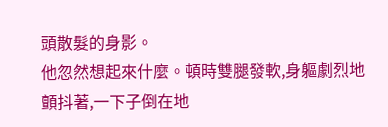頭散髮的身影。
他忽然想起來什麼。頓時雙腿發軟,身軀劇烈地顫抖著,一下子倒在地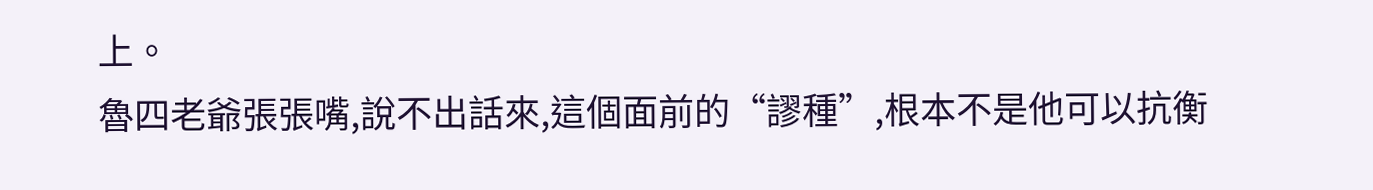上。
魯四老爺張張嘴,說不出話來,這個面前的“謬種”,根本不是他可以抗衡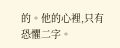的。他的心裡,只有恐懼二字。